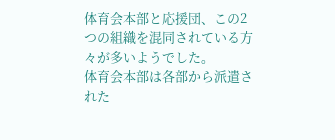体育会本部と応援団、この2つの組織を混同されている方々が多いようでした。
体育会本部は各部から派遣された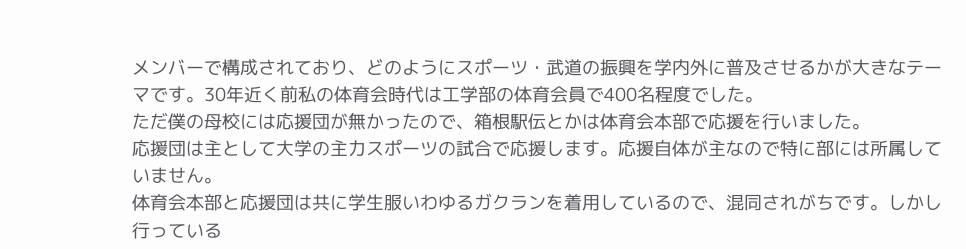メンバーで構成されており、どのようにスポーツ・武道の振興を学内外に普及させるかが大きなテーマです。30年近く前私の体育会時代は工学部の体育会員で400名程度でした。
ただ僕の母校には応援団が無かったので、箱根駅伝とかは体育会本部で応援を行いました。
応援団は主として大学の主力スポーツの試合で応援します。応援自体が主なので特に部には所属していません。
体育会本部と応援団は共に学生服いわゆるガクランを着用しているので、混同されがちです。しかし行っている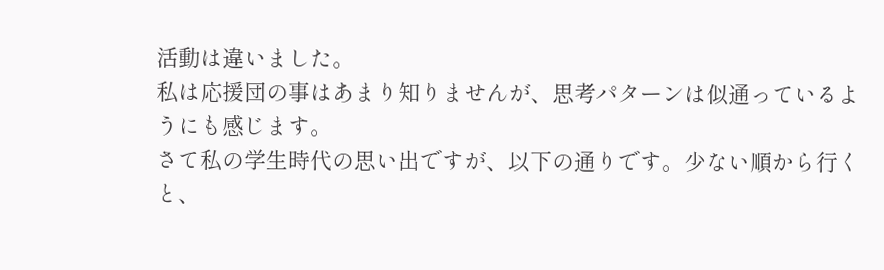活動は違いました。
私は応援団の事はあまり知りませんが、思考パターンは似通っているようにも感じます。
さて私の学生時代の思い出ですが、以下の通りです。少ない順から行くと、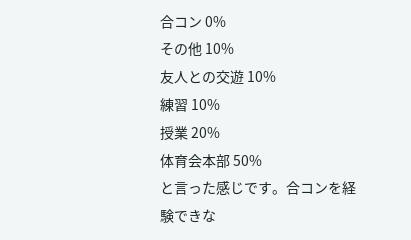合コン 0%
その他 10%
友人との交遊 10%
練習 10%
授業 20%
体育会本部 50%
と言った感じです。合コンを経験できな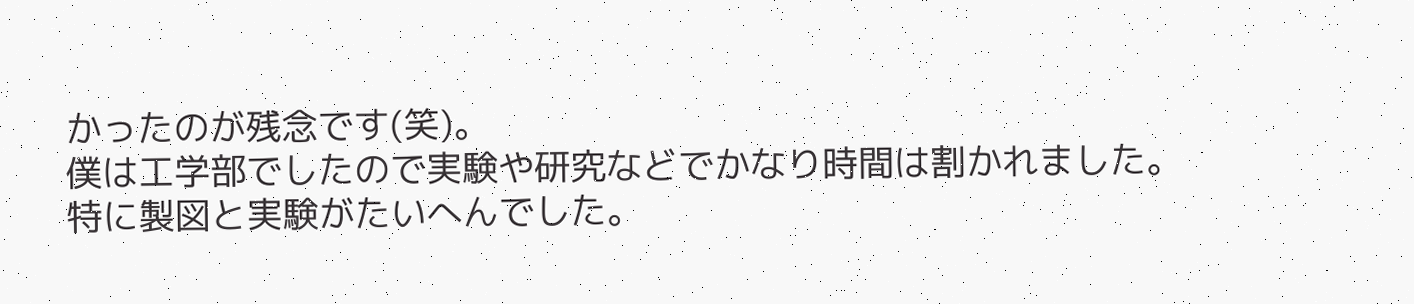かったのが残念です(笑)。
僕は工学部でしたので実験や研究などでかなり時間は割かれました。特に製図と実験がたいへんでした。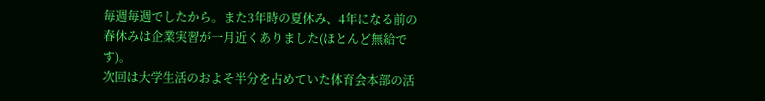毎週毎週でしたから。また3年時の夏休み、4年になる前の春休みは企業実習が一月近くありました(ほとんど無給です)。
次回は大学生活のおよそ半分を占めていた体育会本部の活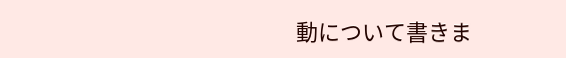動について書きま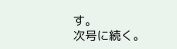す。
次号に続く。